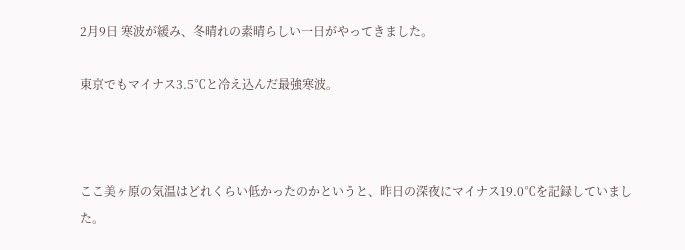2月9日 寒波が緩み、冬晴れの素晴らしい一日がやってきました。

東京でもマイナス3.5℃と冷え込んだ最強寒波。



ここ美ヶ原の気温はどれくらい低かったのかというと、昨日の深夜にマイナス19.0℃を記録していました。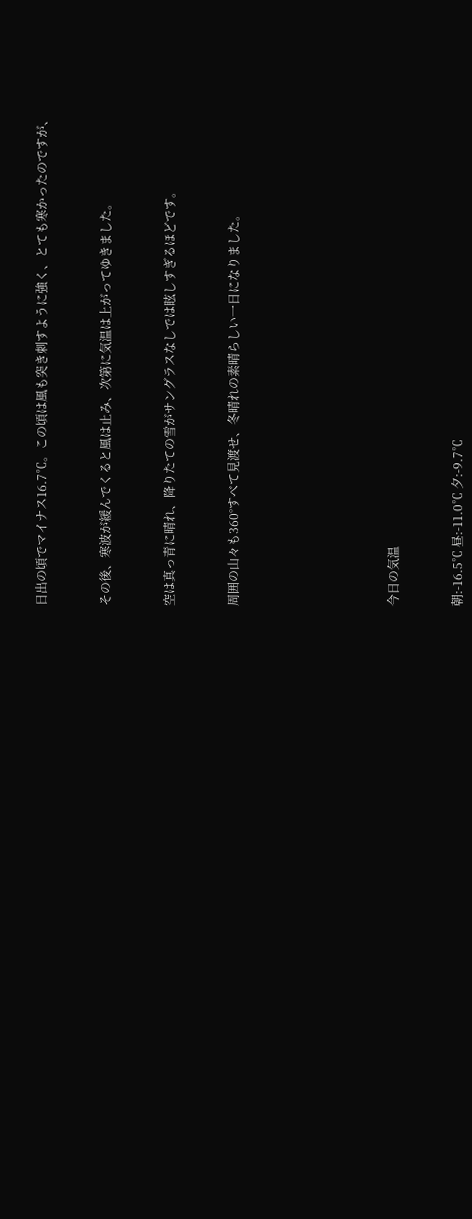日出の頃でマイナス16.7℃。この頃は風も突き刺すように強く、とても寒かったのですが、



その後、寒波が緩んでくると風は止み、次第に気温は上がってゆきました。



空は真っ青に晴れ、降りたての雪がサングラスなしでは眩しすぎるほどです。



周囲の山々も360°すべて見渡せ、冬晴れの素晴らしい一日になりました。









今日の気温



朝:-16.5℃ 昼:-11.0℃ 夕:-9.7℃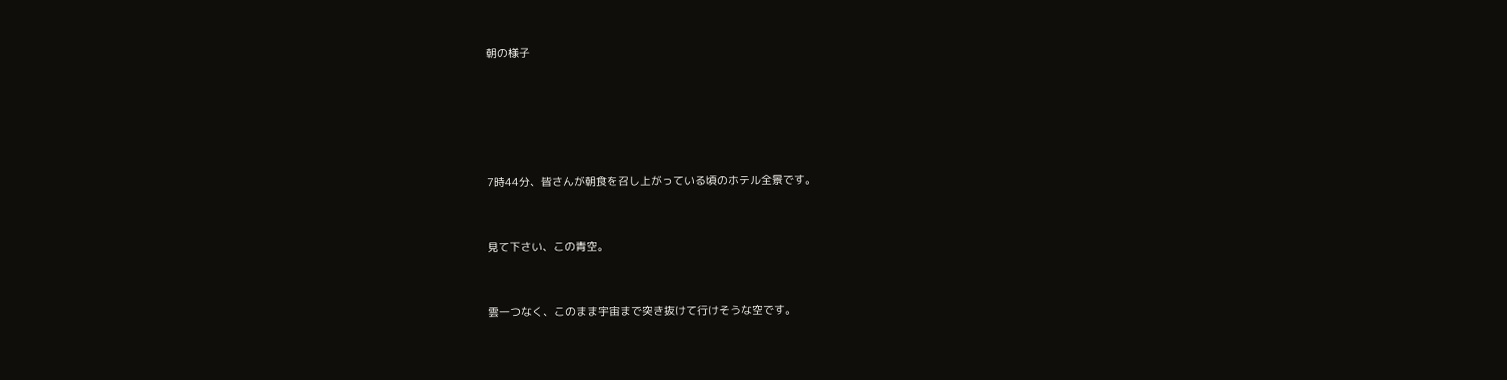朝の様子







7時44分、皆さんが朝食を召し上がっている頃のホテル全景です。



見て下さい、この青空。



雲一つなく、このまま宇宙まで突き抜けて行けそうな空です。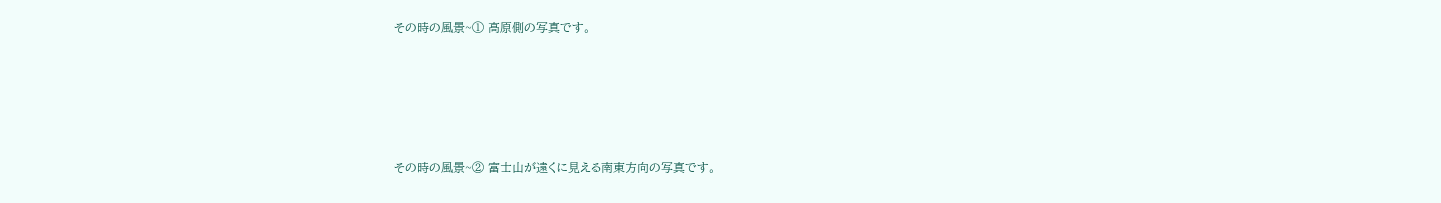その時の風景~① 高原側の写真です。







その時の風景~② 富士山が遠くに見える南東方向の写真です。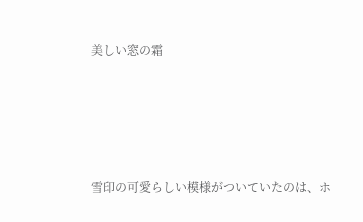美しい窓の霜







雪印の可愛らしい模様がついていたのは、ホ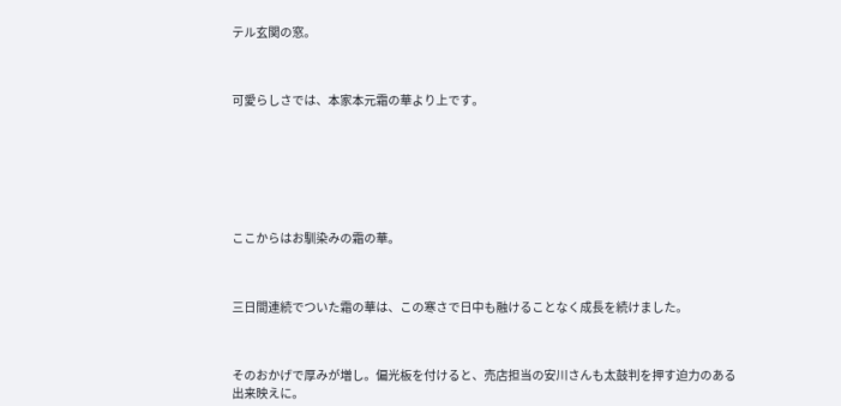テル玄関の窓。



可愛らしさでは、本家本元霜の華より上です。







ここからはお馴染みの霜の華。



三日間連続でついた霜の華は、この寒さで日中も融けることなく成長を続けました。



そのおかげで厚みが増し。偏光板を付けると、売店担当の安川さんも太鼓判を押す迫力のある出来映えに。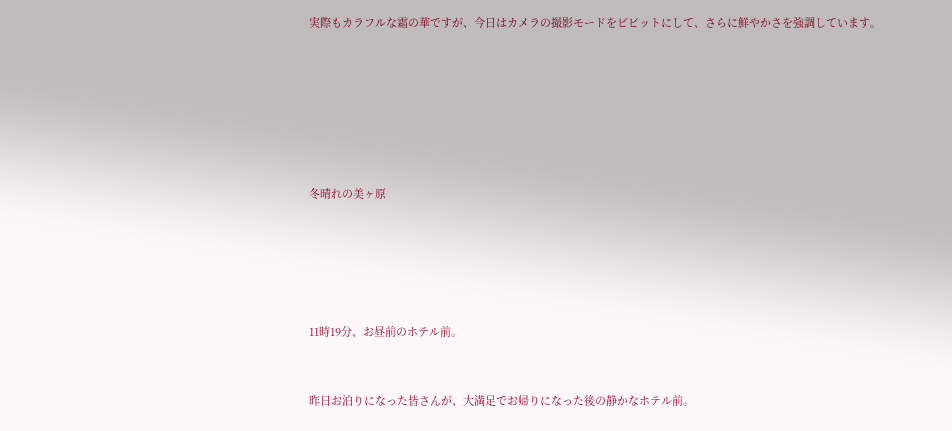実際もカラフルな霜の華ですが、今日はカメラの撮影モードをビビットにして、さらに鮮やかさを強調しています。









冬晴れの美ヶ原







11時19分、お昼前のホテル前。



昨日お泊りになった皆さんが、大満足でお帰りになった後の静かなホテル前。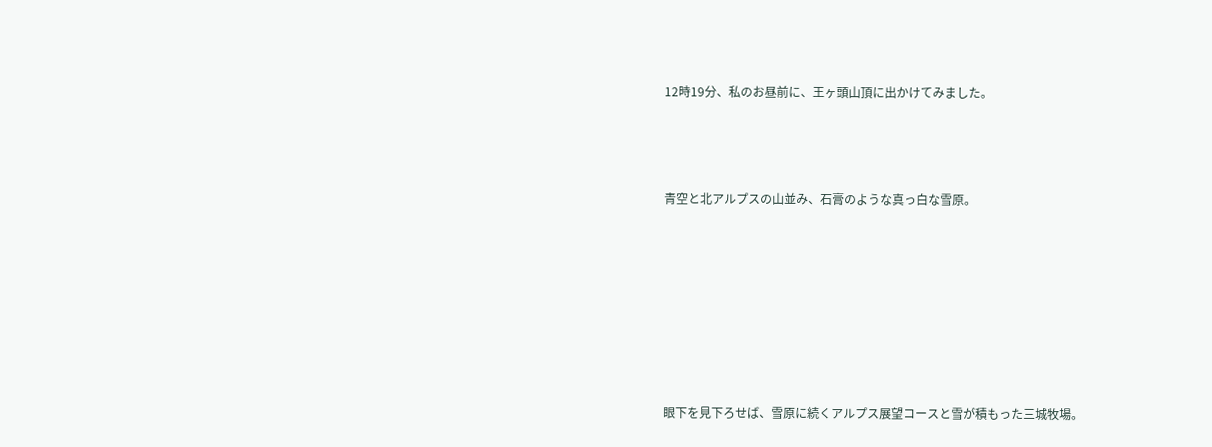12時19分、私のお昼前に、王ヶ頭山頂に出かけてみました。



青空と北アルプスの山並み、石膏のような真っ白な雪原。







眼下を見下ろせば、雪原に続くアルプス展望コースと雪が積もった三城牧場。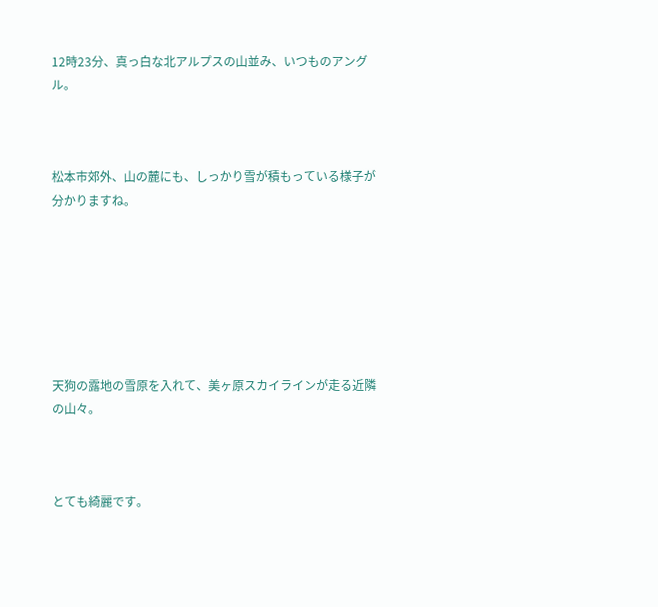12時23分、真っ白な北アルプスの山並み、いつものアングル。



松本市郊外、山の麓にも、しっかり雪が積もっている様子が分かりますね。







天狗の露地の雪原を入れて、美ヶ原スカイラインが走る近隣の山々。



とても綺麗です。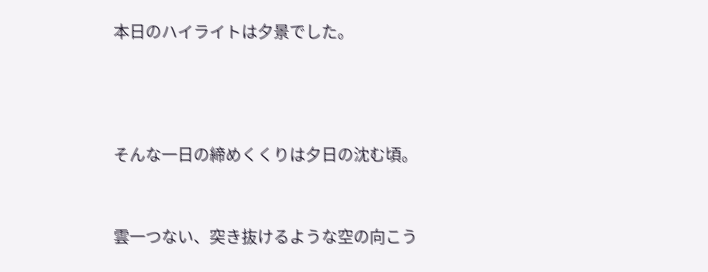本日のハイライトは夕景でした。





そんな一日の締めくくりは夕日の沈む頃。



雲一つない、突き抜けるような空の向こう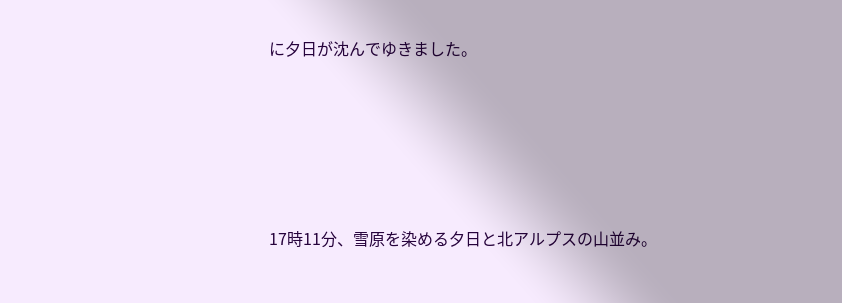に夕日が沈んでゆきました。







17時11分、雪原を染める夕日と北アルプスの山並み。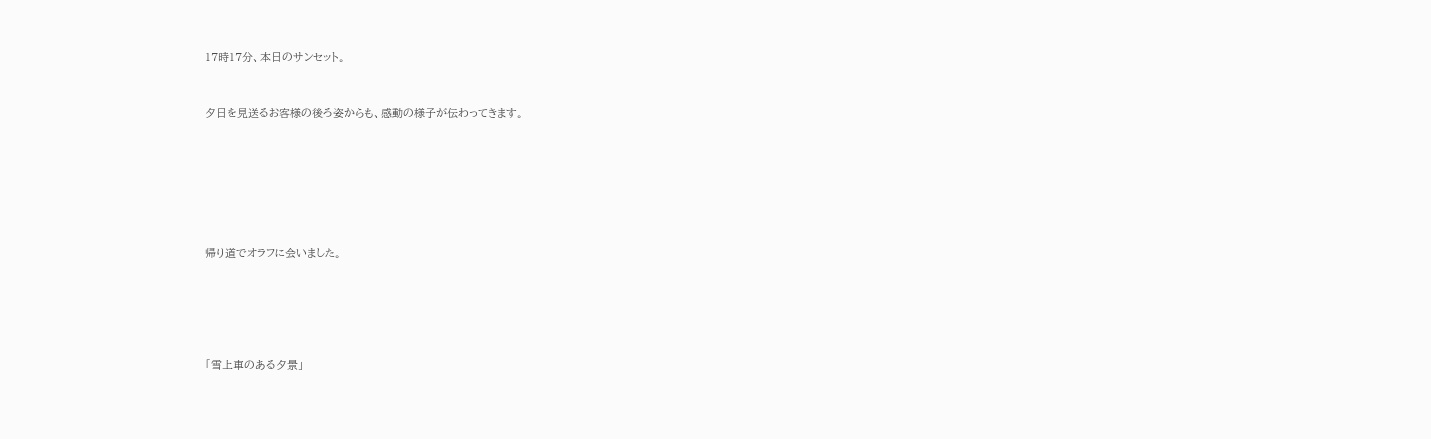17時17分、本日のサンセット。



夕日を見送るお客様の後ろ姿からも、感動の様子が伝わってきます。









帰り道でオラフに会いました。







「雪上車のある夕景」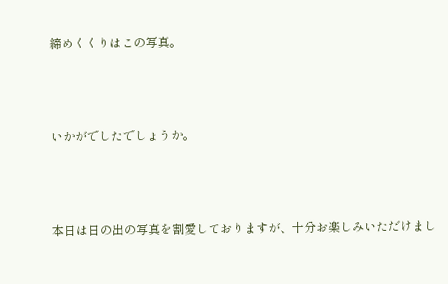締めくくりはこの写真。



いかがでしたでしょうか。



本日は日の出の写真を割愛しておりますが、十分お楽しみいただけまし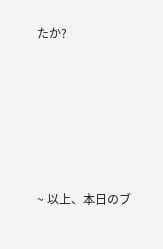たか?







~ 以上、本日のブ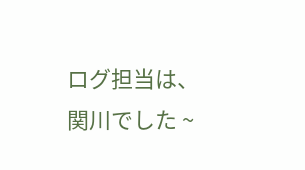ログ担当は、関川でした ~